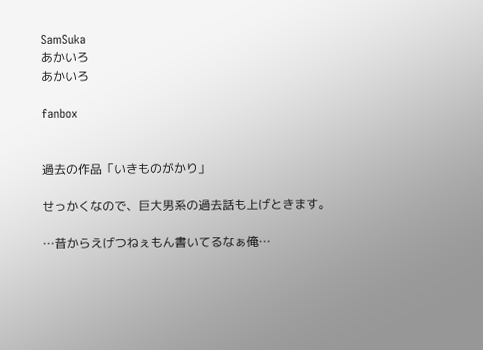SamSuka
あかいろ
あかいろ

fanbox


過去の作品「いきものがかり」

せっかくなので、巨大男系の過去話も上げときます。

…昔からえげつねぇもん書いてるなぁ俺…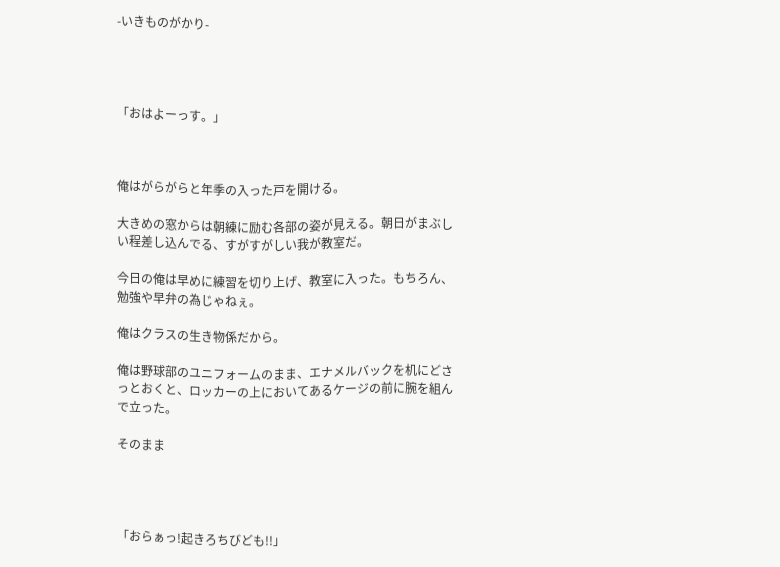-いきものがかり-




「おはよーっす。」



俺はがらがらと年季の入った戸を開ける。

大きめの窓からは朝練に励む各部の姿が見える。朝日がまぶしい程差し込んでる、すがすがしい我が教室だ。

今日の俺は早めに練習を切り上げ、教室に入った。もちろん、勉強や早弁の為じゃねぇ。

俺はクラスの生き物係だから。

俺は野球部のユニフォームのまま、エナメルバックを机にどさっとおくと、ロッカーの上においてあるケージの前に腕を組んで立った。

そのまま




「おらぁっ!起きろちびども!!」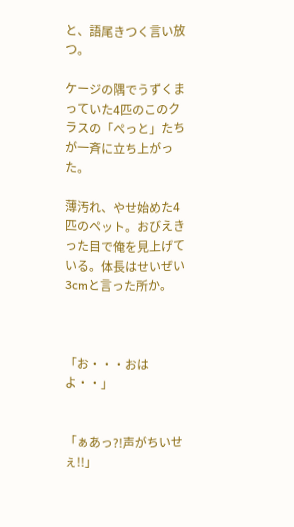と、語尾きつく言い放つ。

ケージの隅でうずくまっていた4匹のこのクラスの「ぺっと」たちが一斉に立ち上がった。

薄汚れ、やせ始めた4匹のペット。おびえきった目で俺を見上げている。体長はせいぜい3cmと言った所か。



「お・・・おはよ・・」


「ぁあっ?!声がちいせぇ!!」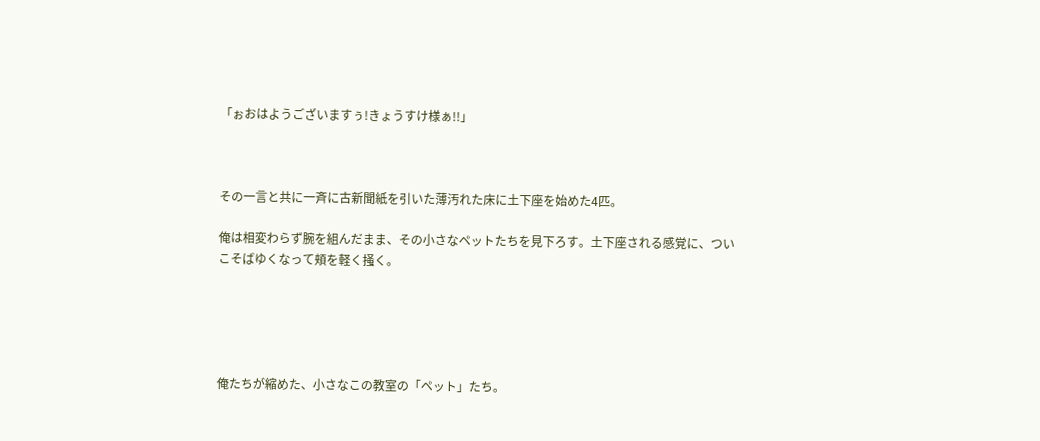「ぉおはようございますぅ!きょうすけ様ぁ!!」



その一言と共に一斉に古新聞紙を引いた薄汚れた床に土下座を始めた4匹。

俺は相変わらず腕を組んだまま、その小さなペットたちを見下ろす。土下座される感覚に、ついこそばゆくなって頬を軽く掻く。





俺たちが縮めた、小さなこの教室の「ペット」たち。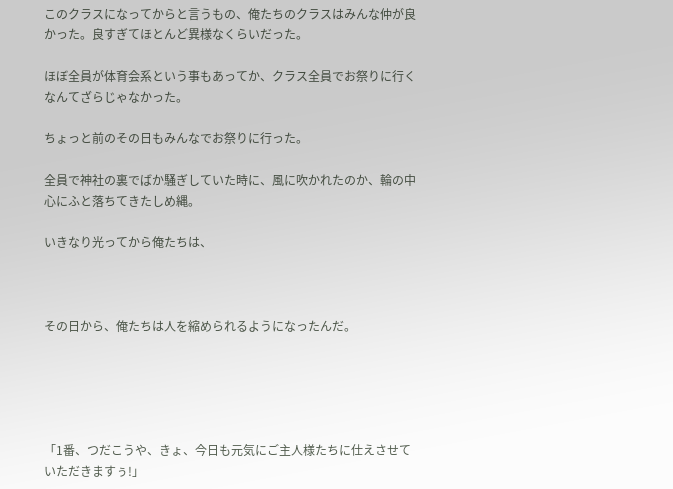このクラスになってからと言うもの、俺たちのクラスはみんな仲が良かった。良すぎてほとんど異様なくらいだった。

ほぼ全員が体育会系という事もあってか、クラス全員でお祭りに行くなんてざらじゃなかった。

ちょっと前のその日もみんなでお祭りに行った。

全員で神社の裏でばか騒ぎしていた時に、風に吹かれたのか、輪の中心にふと落ちてきたしめ縄。

いきなり光ってから俺たちは、



その日から、俺たちは人を縮められるようになったんだ。





「1番、つだこうや、きょ、今日も元気にご主人様たちに仕えさせていただきますぅ!」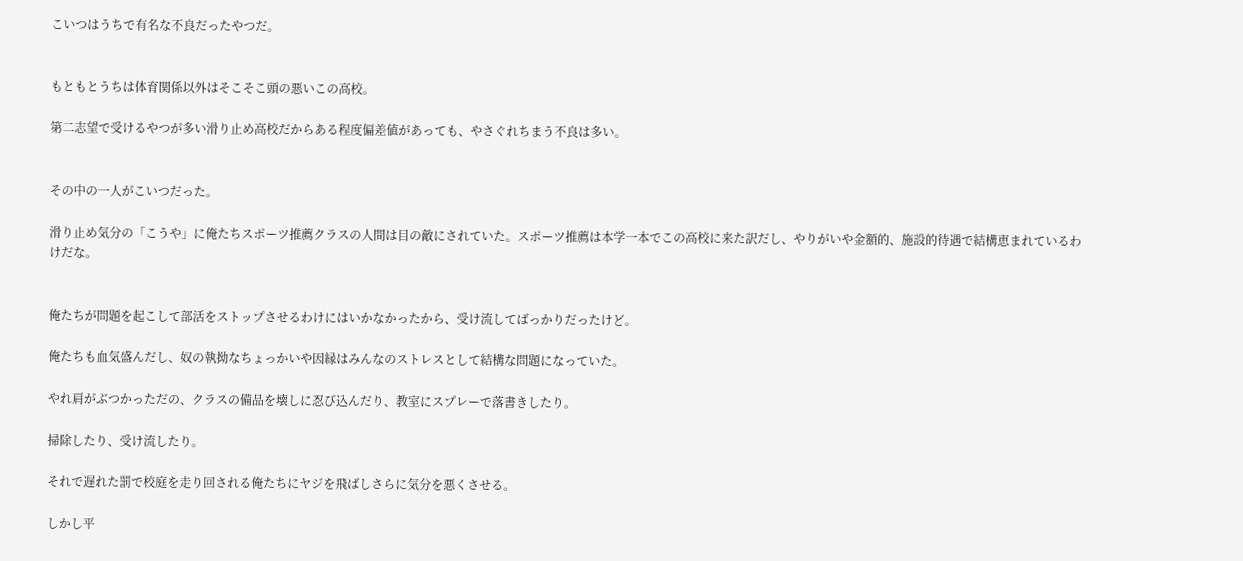こいつはうちで有名な不良だったやつだ。


もともとうちは体育関係以外はそこそこ頭の悪いこの高校。

第二志望で受けるやつが多い滑り止め高校だからある程度偏差値があっても、やさぐれちまう不良は多い。


その中の一人がこいつだった。

滑り止め気分の「こうや」に俺たちスポーツ推薦クラスの人間は目の敵にされていた。スポーツ推薦は本学一本でこの高校に来た訳だし、やりがいや金額的、施設的待遇で結構恵まれているわけだな。


俺たちが問題を起こして部活をストップさせるわけにはいかなかったから、受け流してばっかりだったけど。

俺たちも血気盛んだし、奴の執拗なちょっかいや因縁はみんなのストレスとして結構な問題になっていた。

やれ肩がぶつかっただの、クラスの備品を壊しに忍び込んだり、教室にスプレーで落書きしたり。

掃除したり、受け流したり。

それで遅れた罰で校庭を走り回される俺たちにヤジを飛ばしさらに気分を悪くさせる。

しかし平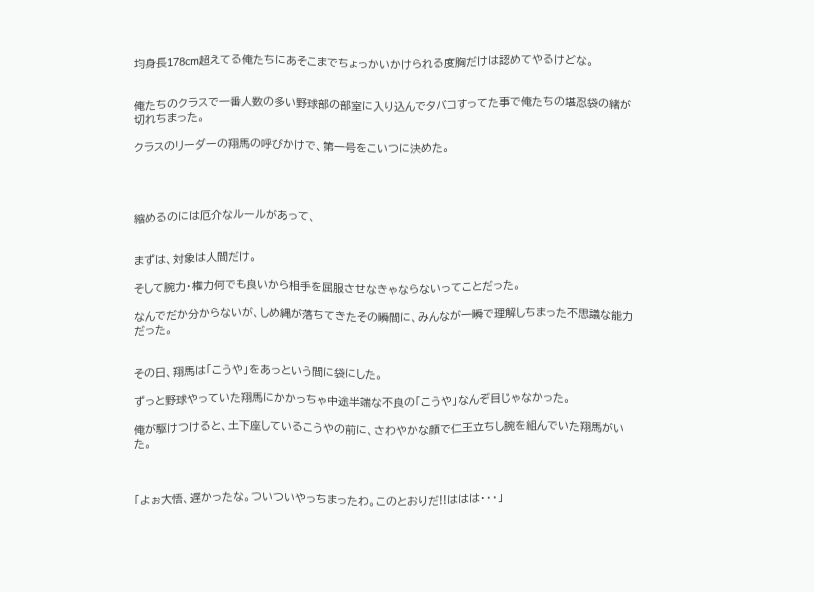均身長178cm超えてる俺たちにあそこまでちょっかいかけられる度胸だけは認めてやるけどな。


俺たちのクラスで一番人数の多い野球部の部室に入り込んでタバコすってた事で俺たちの堪忍袋の緒が切れちまった。

クラスのリーダーの翔馬の呼びかけで、第一号をこいつに決めた。




縮めるのには厄介なルールがあって、


まずは、対象は人間だけ。

そして腕力・権力何でも良いから相手を屈服させなきゃならないってことだった。

なんでだか分からないが、しめ縄が落ちてきたその瞬間に、みんなが一瞬で理解しちまった不思議な能力だった。


その日、翔馬は「こうや」をあっという間に袋にした。

ずっと野球やっていた翔馬にかかっちゃ中途半端な不良の「こうや」なんぞ目じゃなかった。

俺が駆けつけると、土下座しているこうやの前に、さわやかな顔で仁王立ちし腕を組んでいた翔馬がいた。



「よぉ大悟、遅かったな。ついついやっちまったわ。このとおりだ!!ははは・・・」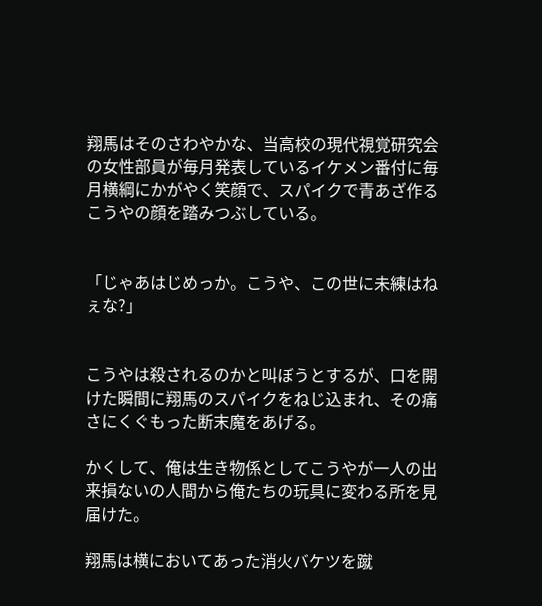翔馬はそのさわやかな、当高校の現代視覚研究会の女性部員が毎月発表しているイケメン番付に毎月横綱にかがやく笑顔で、スパイクで青あざ作るこうやの顔を踏みつぶしている。


「じゃあはじめっか。こうや、この世に未練はねぇな?」


こうやは殺されるのかと叫ぼうとするが、口を開けた瞬間に翔馬のスパイクをねじ込まれ、その痛さにくぐもった断末魔をあげる。

かくして、俺は生き物係としてこうやが一人の出来損ないの人間から俺たちの玩具に変わる所を見届けた。

翔馬は横においてあった消火バケツを蹴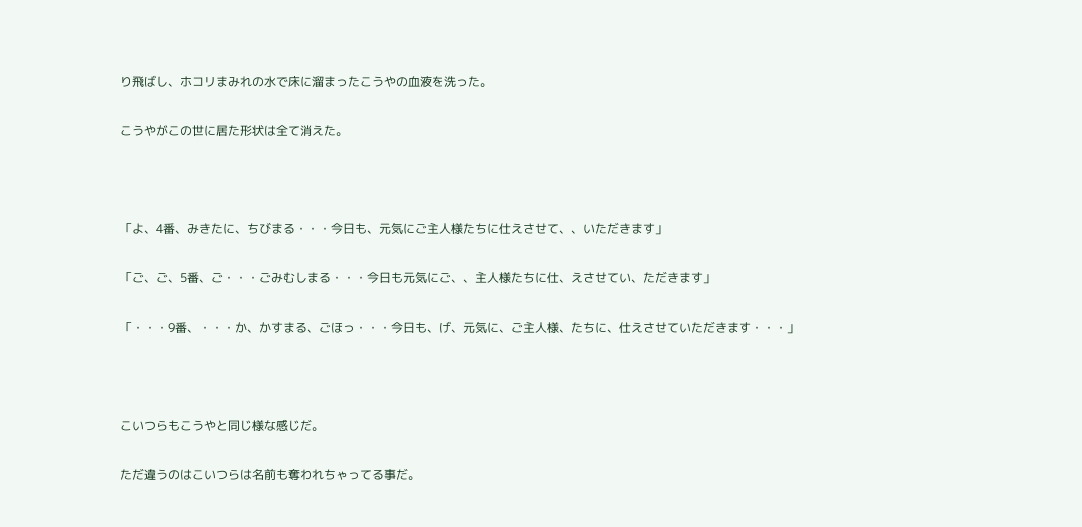り飛ばし、ホコリまみれの水で床に溜まったこうやの血液を洗った。

こうやがこの世に居た形状は全て消えた。



「よ、4番、みきたに、ちびまる・・・今日も、元気にご主人様たちに仕えさせて、、いただきます」

「ご、ご、5番、ご・・・ごみむしまる・・・今日も元気にご、、主人様たちに仕、えさせてい、ただきます」

「・・・9番、・・・か、かすまる、ごほっ・・・今日も、げ、元気に、ご主人様、たちに、仕えさせていただきます・・・」



こいつらもこうやと同じ様な感じだ。

ただ違うのはこいつらは名前も奪われちゃってる事だ。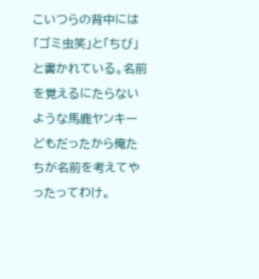こいつらの背中には「ゴミ虫笑」と「ちび」と書かれている。名前を覚えるにたらないような馬鹿ヤンキーどもだったから俺たちが名前を考えてやったってわけ。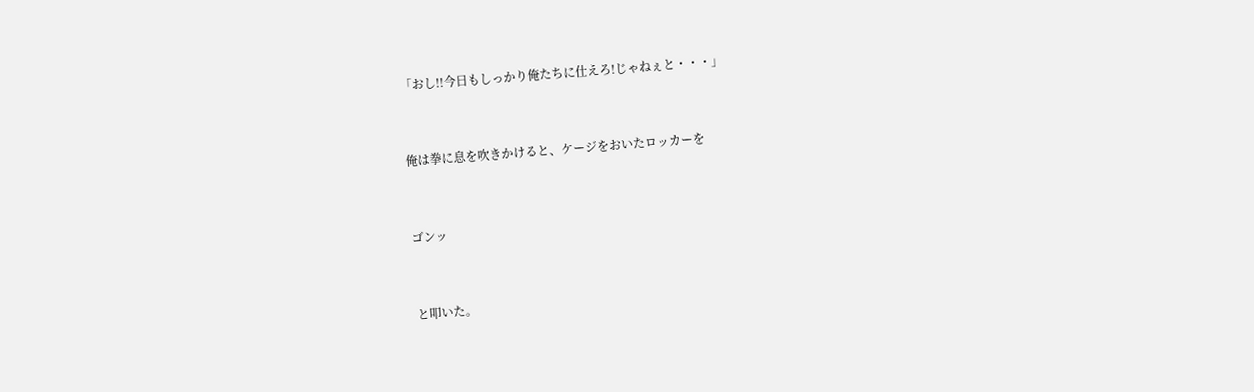「おし!!今日もしっかり俺たちに仕えろ!じゃねぇと・・・」


俺は拳に息を吹きかけると、ケージをおいたロッカーを


ゴンッ


と叩いた。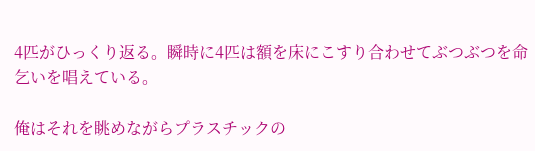4匹がひっくり返る。瞬時に4匹は額を床にこすり合わせてぶつぶつを命乞いを唱えている。

俺はそれを眺めながらプラスチックの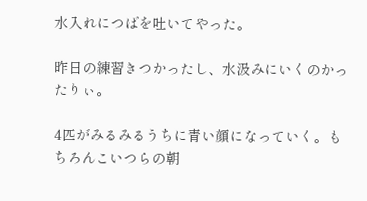水入れにつばを吐いてやった。

昨日の練習きつかったし、水汲みにいくのかったりぃ。

4匹がみるみるうちに青い顔になっていく。もちろんこいつらの朝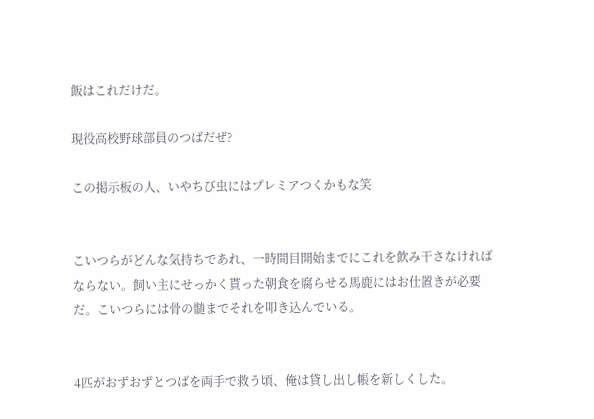飯はこれだけだ。

現役高校野球部員のつばだぜ?

この掲示板の人、いやちび虫にはプレミアつくかもな笑


こいつらがどんな気持ちであれ、一時間目開始までにこれを飲み干さなければならない。飼い主にせっかく貰った朝食を腐らせる馬鹿にはお仕置きが必要だ。こいつらには骨の髄までそれを叩き込んでいる。


4匹がおずおずとつばを両手で救う頃、俺は貸し出し帳を新しくした。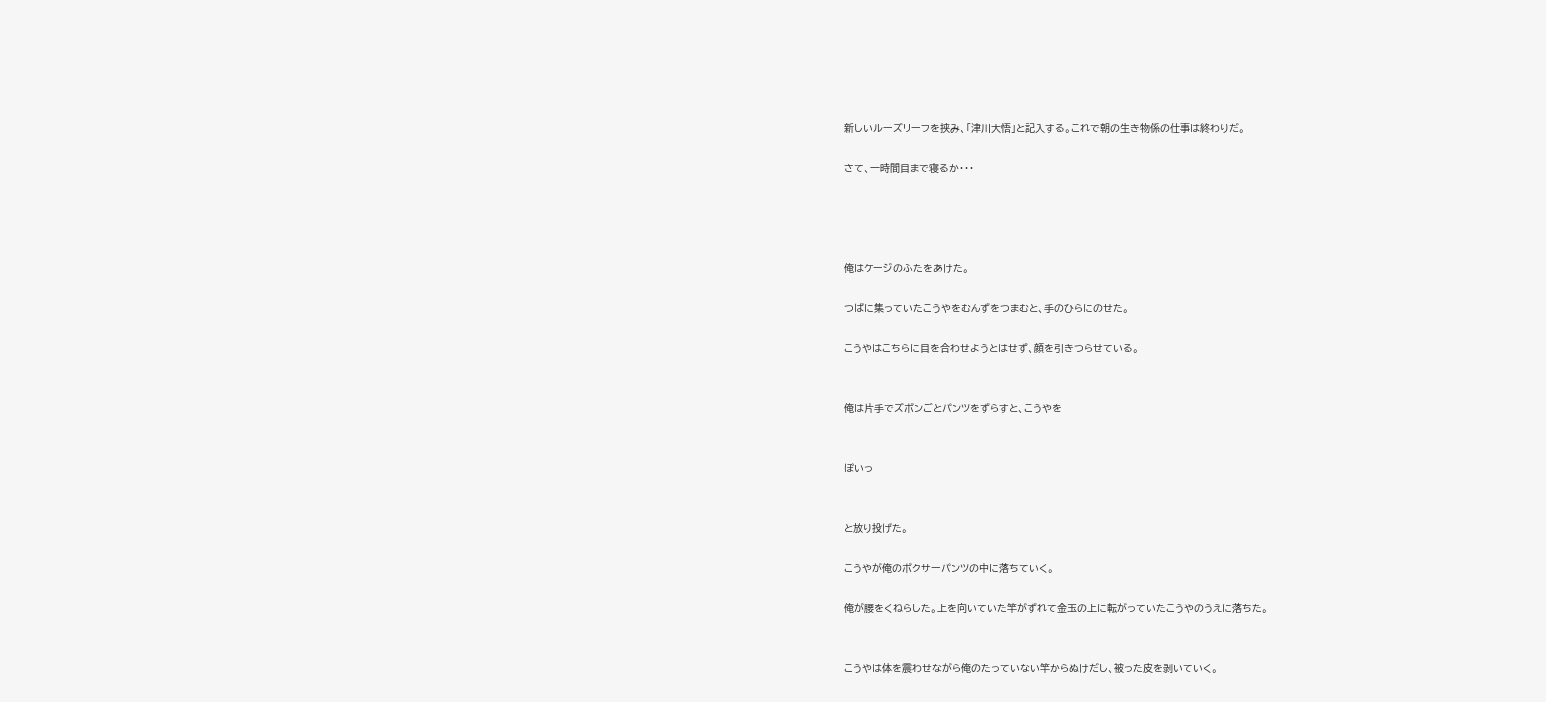新しいルーズリーフを挟み、「津川大悟」と記入する。これで朝の生き物係の仕事は終わりだ。

さて、一時間目まで寝るか・・・




俺はケージのふたをあけた。

つばに集っていたこうやをむんずをつまむと、手のひらにのせた。

こうやはこちらに目を合わせようとはせず、顔を引きつらせている。


俺は片手でズボンごとパンツをずらすと、こうやを


ぽいっ


と放り投げた。

こうやが俺のボクサーパンツの中に落ちていく。

俺が腰をくねらした。上を向いていた竿がずれて金玉の上に転がっていたこうやのうえに落ちた。


こうやは体を震わせながら俺のたっていない竿からぬけだし、被った皮を剥いていく。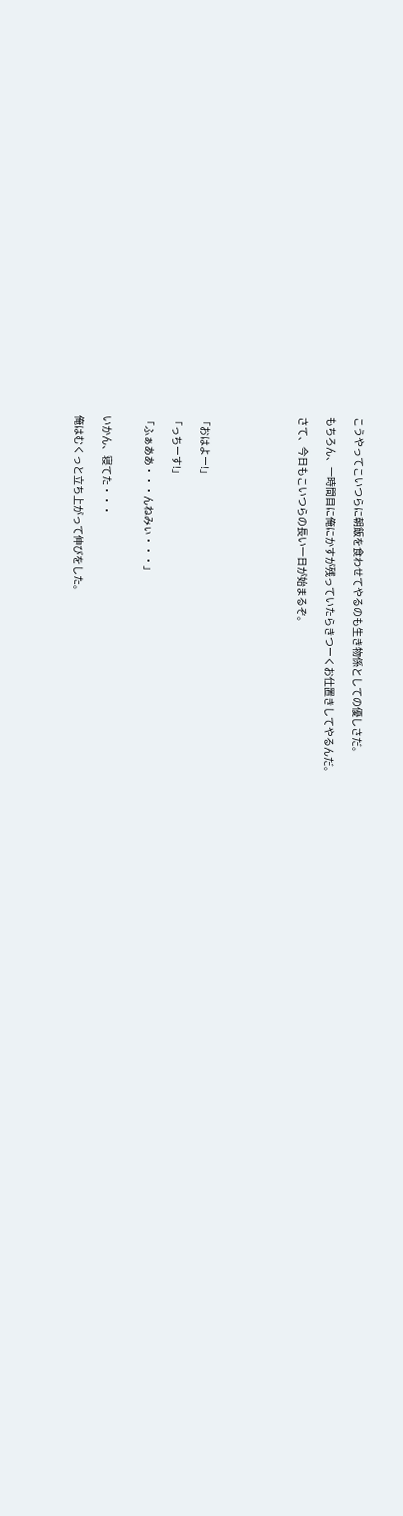こうやってこいつらに朝飯を食わせてやるのも生き物係としての優しさだ。

もちろん、一時間目に俺にかすが残っていたらきつーくお仕置きしてやるんだ。

さて、今日もこいつらの長い一日が始まるぞ。






「おはよー!」

「っちーす!」

「ふぁああ・・・んねみぃ・・・」


いかん、寝てた・・・

俺はむくっと立ち上がって伸びをした。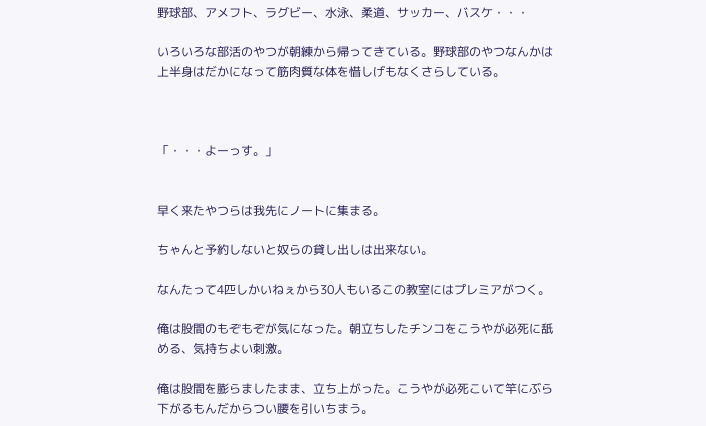野球部、アメフト、ラグビー、水泳、柔道、サッカー、バスケ・・・

いろいろな部活のやつが朝練から帰ってきている。野球部のやつなんかは上半身はだかになって筋肉質な体を惜しげもなくさらしている。



「・・・よーっす。」


早く来たやつらは我先にノートに集まる。

ちゃんと予約しないと奴らの貸し出しは出来ない。

なんたって4匹しかいねぇから30人もいるこの教室にはプレミアがつく。

俺は股間のもぞもぞが気になった。朝立ちしたチンコをこうやが必死に舐める、気持ちよい刺激。

俺は股間を膨らましたまま、立ち上がった。こうやが必死こいて竿にぶら下がるもんだからつい腰を引いちまう。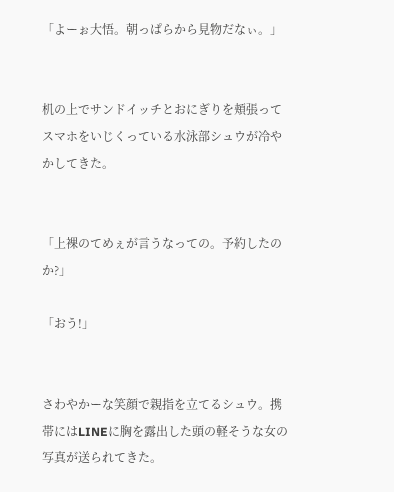「よーぉ大悟。朝っぱらから見物だなぃ。」


机の上でサンドイッチとおにぎりを頬張ってスマホをいじくっている水泳部シュウが冷やかしてきた。


「上裸のてめぇが言うなっての。予約したのか?」

「おう!」


さわやかーな笑顔で親指を立てるシュウ。携帯にはLINEに胸を露出した頭の軽そうな女の写真が送られてきた。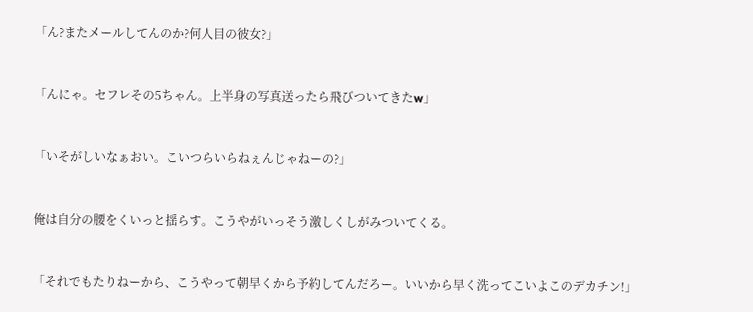「ん?またメールしてんのか?何人目の彼女?」


「んにゃ。セフレその5ちゃん。上半身の写真送ったら飛びついてきたw」


「いそがしいなぁおい。こいつらいらねぇんじゃねーの?」


俺は自分の腰をくいっと揺らす。こうやがいっそう激しくしがみついてくる。


「それでもたりねーから、こうやって朝早くから予約してんだろー。いいから早く洗ってこいよこのデカチン!」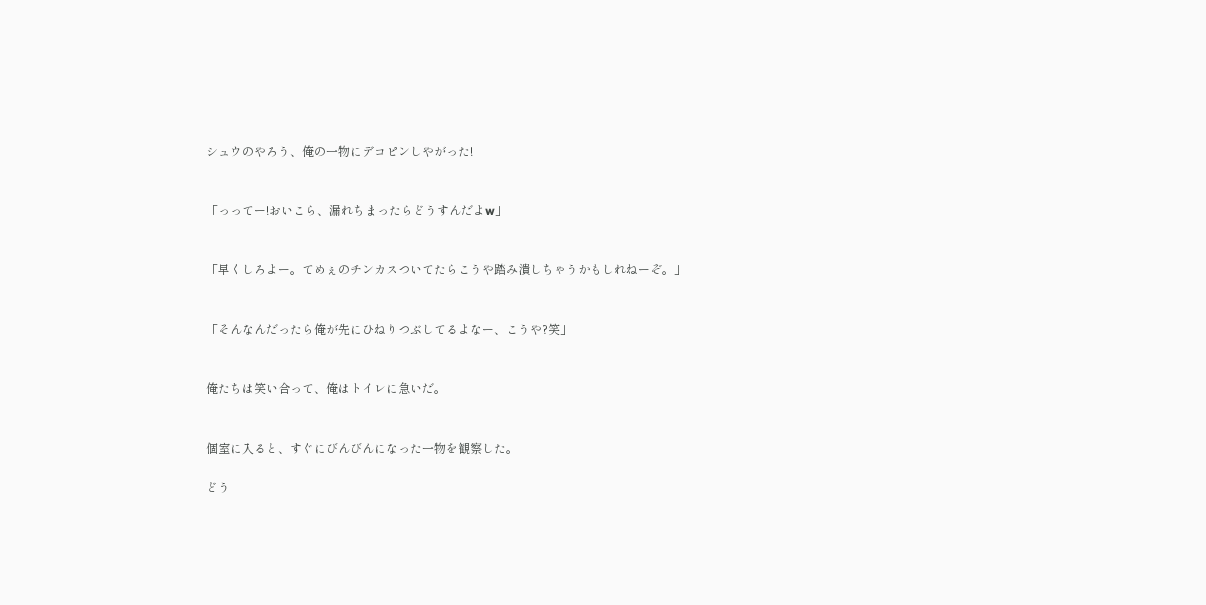シュウのやろう、俺の一物にデコピンしやがった!


「っってー!おいこら、漏れちまったらどうすんだよw」


「早くしろよー。てめぇのチンカスついてたらこうや踏み潰しちゃうかもしれねーぞ。」


「そんなんだったら俺が先にひねりつぶしてるよなー、こうや?笑」


俺たちは笑い合って、俺はトイレに急いだ。


個室に入ると、すぐにびんびんになった一物を観察した。

どう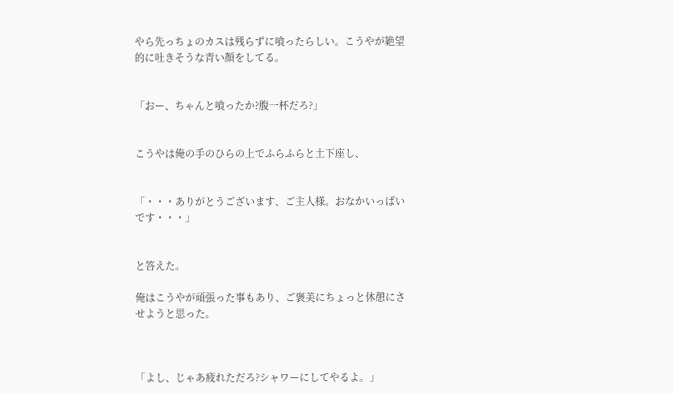やら先っちょのカスは残らずに喰ったらしい。こうやが絶望的に吐きそうな青い顔をしてる。


「おー、ちゃんと喰ったか?腹一杯だろ?」


こうやは俺の手のひらの上でふらふらと土下座し、


「・・・ありがとうございます、ご主人様。おなかいっぱいです・・・」


と答えた。

俺はこうやが頑張った事もあり、ご褒美にちょっと休憩にさせようと思った。



「よし、じゃあ疲れただろ?シャワーにしてやるよ。」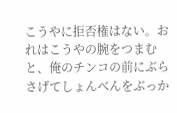こうやに拒否権はない。おれはこうやの腕をつまむと、俺のチンコの前にぶらさげてしょんべんをぶっか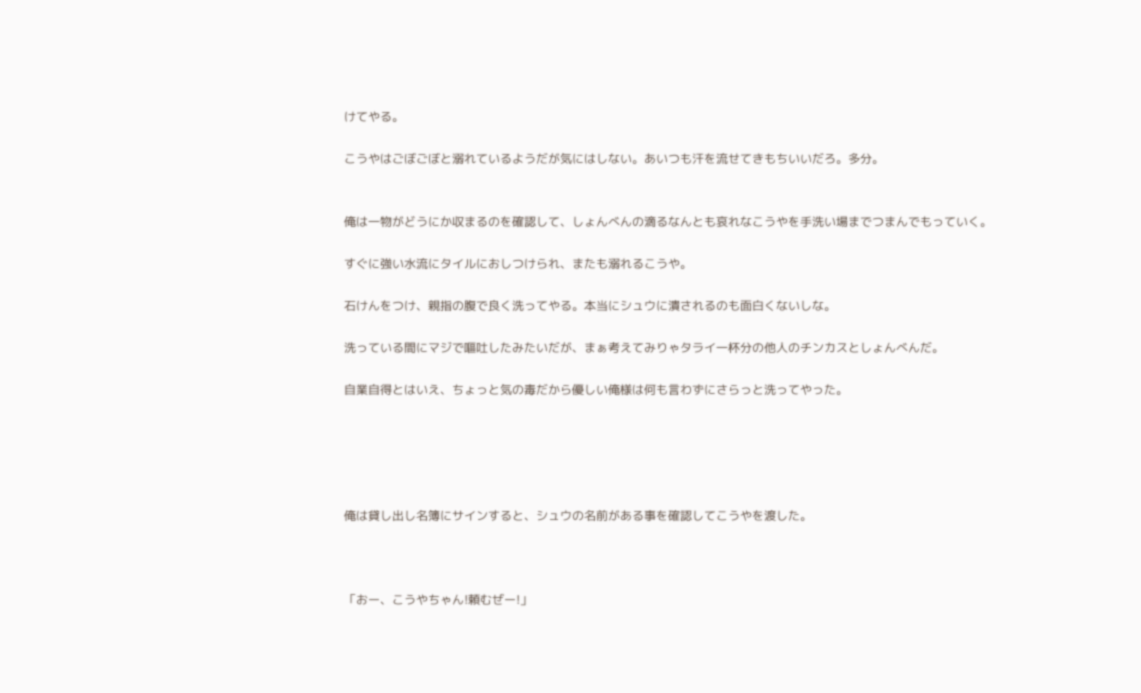けてやる。

こうやはごぼごぼと溺れているようだが気にはしない。あいつも汗を流せてきもちいいだろ。多分。


俺は一物がどうにか収まるのを確認して、しょんべんの滴るなんとも哀れなこうやを手洗い場までつまんでもっていく。

すぐに強い水流にタイルにおしつけられ、またも溺れるこうや。

石けんをつけ、親指の腹で良く洗ってやる。本当にシュウに潰されるのも面白くないしな。

洗っている間にマジで嘔吐したみたいだが、まぁ考えてみりゃタライ一杯分の他人のチンカスとしょんべんだ。

自業自得とはいえ、ちょっと気の毒だから優しい俺様は何も言わずにさらっと洗ってやった。





俺は貸し出し名簿にサインすると、シュウの名前がある事を確認してこうやを渡した。



「おー、こうやちゃん!頼むぜー!」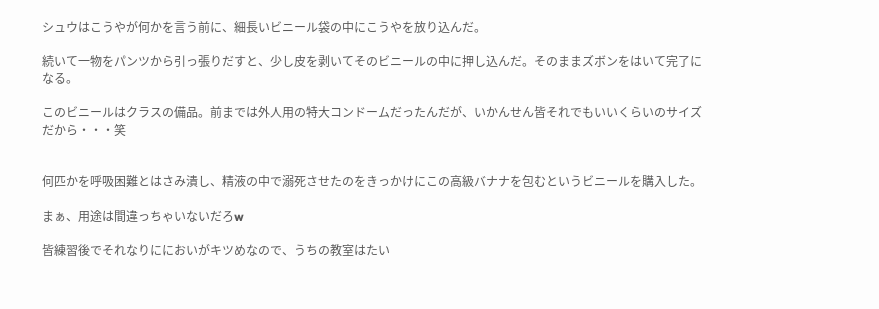シュウはこうやが何かを言う前に、細長いビニール袋の中にこうやを放り込んだ。

続いて一物をパンツから引っ張りだすと、少し皮を剥いてそのビニールの中に押し込んだ。そのままズボンをはいて完了になる。

このビニールはクラスの備品。前までは外人用の特大コンドームだったんだが、いかんせん皆それでもいいくらいのサイズだから・・・笑


何匹かを呼吸困難とはさみ潰し、精液の中で溺死させたのをきっかけにこの高級バナナを包むというビニールを購入した。

まぁ、用途は間違っちゃいないだろw

皆練習後でそれなりににおいがキツめなので、うちの教室はたい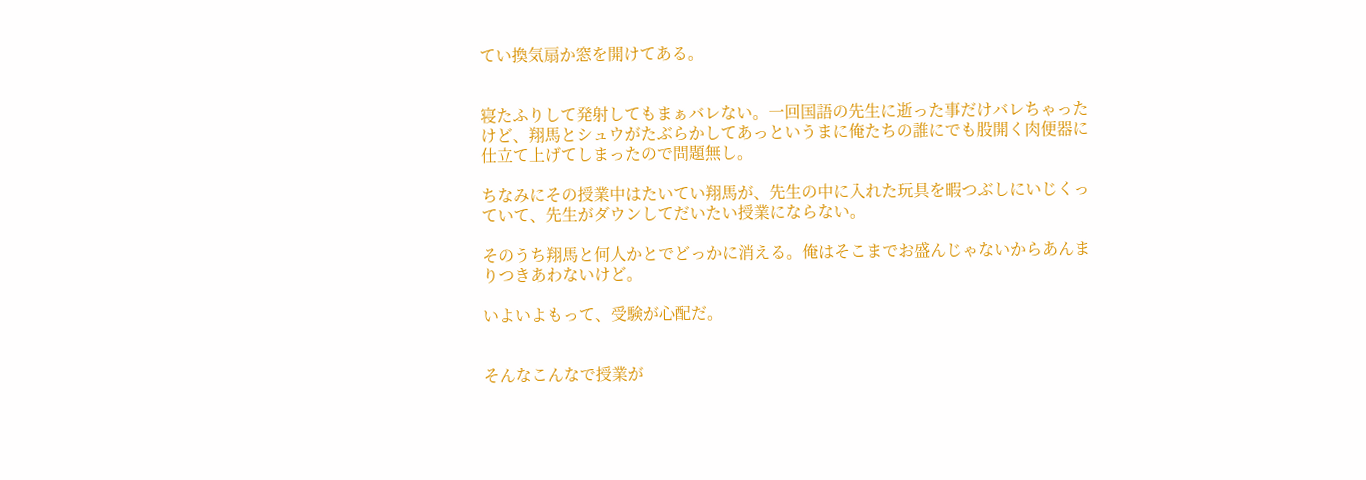てい換気扇か窓を開けてある。


寝たふりして発射してもまぁバレない。一回国語の先生に逝った事だけバレちゃったけど、翔馬とシュウがたぶらかしてあっというまに俺たちの誰にでも股開く肉便器に仕立て上げてしまったので問題無し。

ちなみにその授業中はたいてい翔馬が、先生の中に入れた玩具を暇つぶしにいじくっていて、先生がダウンしてだいたい授業にならない。

そのうち翔馬と何人かとでどっかに消える。俺はそこまでお盛んじゃないからあんまりつきあわないけど。

いよいよもって、受験が心配だ。


そんなこんなで授業が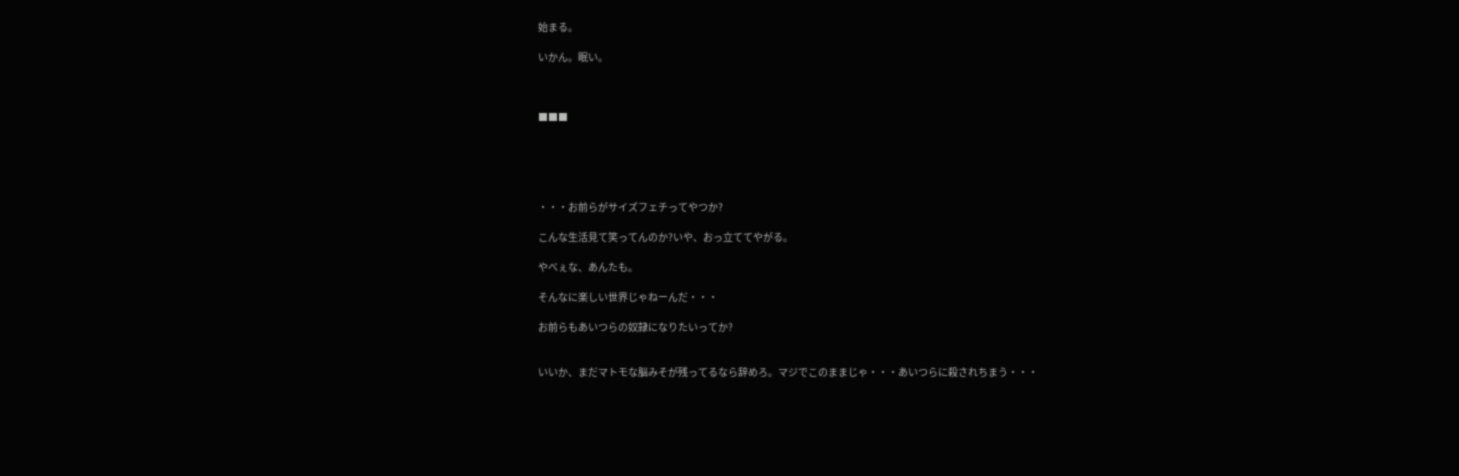始まる。

いかん。眠い。



■■■





・・・お前らがサイズフェチってやつか?

こんな生活見て笑ってんのか?いや、おっ立ててやがる。

やべぇな、あんたも。

そんなに楽しい世界じゃねーんだ・・・

お前らもあいつらの奴隷になりたいってか?


いいか、まだマトモな脳みそが残ってるなら辞めろ。マジでこのままじゃ・・・あいつらに殺されちまう・・・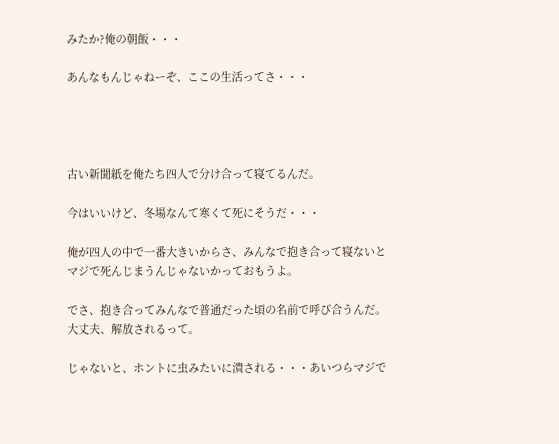みたか?俺の朝飯・・・

あんなもんじゃねーぞ、ここの生活ってさ・・・




古い新聞紙を俺たち四人で分け合って寝てるんだ。

今はいいけど、冬場なんて寒くて死にそうだ・・・

俺が四人の中で一番大きいからさ、みんなで抱き合って寝ないとマジで死んじまうんじゃないかっておもうよ。

でさ、抱き合ってみんなで普通だった頃の名前で呼び合うんだ。大丈夫、解放されるって。

じゃないと、ホントに虫みたいに潰される・・・あいつらマジで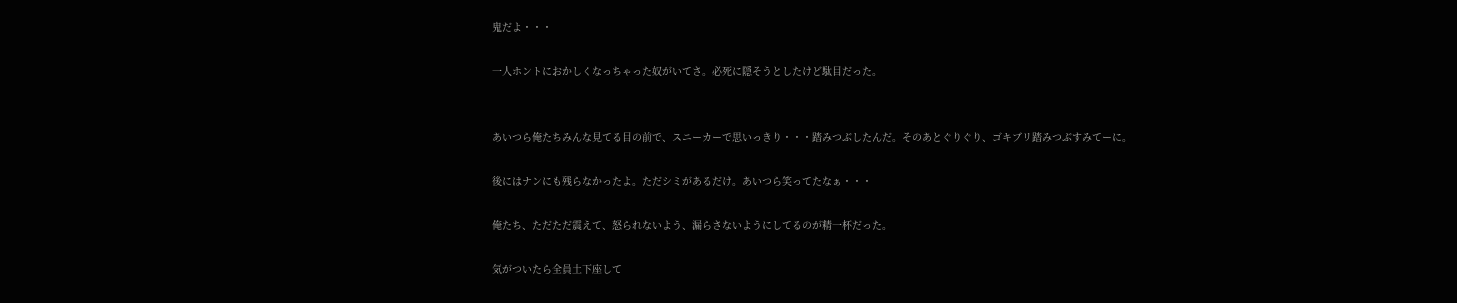鬼だよ・・・

一人ホントにおかしくなっちゃった奴がいてさ。必死に隠そうとしたけど駄目だった。


あいつら俺たちみんな見てる目の前で、スニーカーで思いっきり・・・踏みつぶしたんだ。そのあとぐりぐり、ゴキブリ踏みつぶすみてーに。

後にはナンにも残らなかったよ。ただシミがあるだけ。あいつら笑ってたなぁ・・・

俺たち、ただただ震えて、怒られないよう、漏らさないようにしてるのが精一杯だった。

気がついたら全員土下座して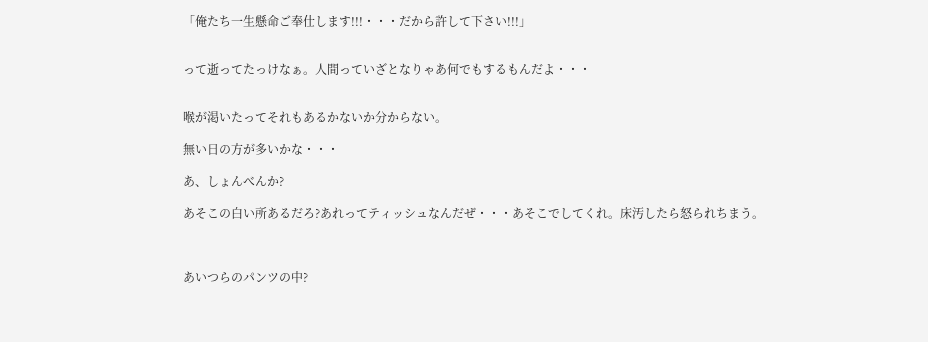「俺たち一生懸命ご奉仕します!!!・・・だから許して下さい!!!」


って逝ってたっけなぁ。人間っていざとなりゃあ何でもするもんだよ・・・


喉が渇いたってそれもあるかないか分からない。

無い日の方が多いかな・・・

あ、しょんべんか?

あそこの白い所あるだろ?あれってティッシュなんだぜ・・・あそこでしてくれ。床汚したら怒られちまう。



あいつらのパンツの中?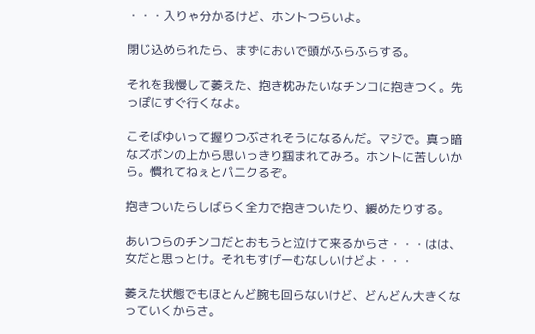・・・入りゃ分かるけど、ホントつらいよ。

閉じ込められたら、まずにおいで頭がふらふらする。

それを我慢して萎えた、抱き枕みたいなチンコに抱きつく。先っぽにすぐ行くなよ。

こそばゆいって握りつぶされそうになるんだ。マジで。真っ暗なズボンの上から思いっきり掴まれてみろ。ホントに苦しいから。慣れてねぇとパニクるぞ。

抱きついたらしばらく全力で抱きついたり、緩めたりする。

あいつらのチンコだとおもうと泣けて来るからさ・・・はは、女だと思っとけ。それもすげーむなしいけどよ・・・

萎えた状態でもほとんど腕も回らないけど、どんどん大きくなっていくからさ。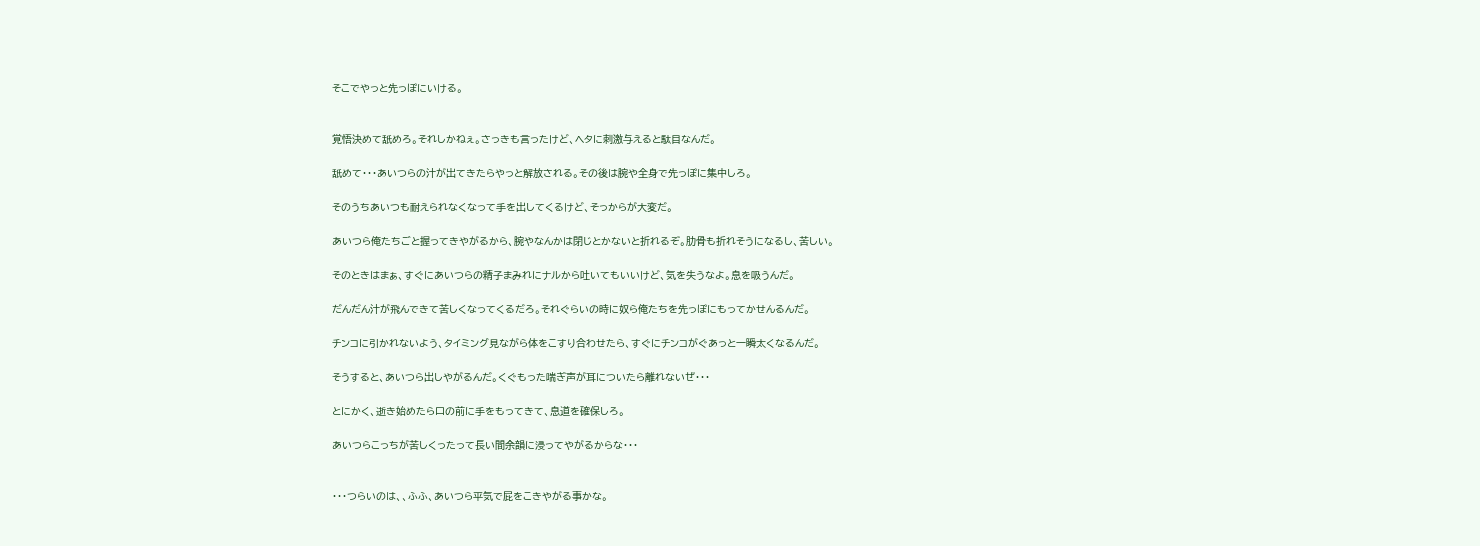そこでやっと先っぽにいける。


覚悟決めて舐めろ。それしかねぇ。さっきも言ったけど、ヘタに刺激与えると駄目なんだ。

舐めて・・・あいつらの汁が出てきたらやっと解放される。その後は腕や全身で先っぽに集中しろ。

そのうちあいつも耐えられなくなって手を出してくるけど、そっからが大変だ。

あいつら俺たちごと握ってきやがるから、腕やなんかは閉じとかないと折れるぞ。肋骨も折れそうになるし、苦しい。

そのときはまぁ、すぐにあいつらの精子まみれにナルから吐いてもいいけど、気を失うなよ。息を吸うんだ。

だんだん汁が飛んできて苦しくなってくるだろ。それぐらいの時に奴ら俺たちを先っぽにもってかせんるんだ。

チンコに引かれないよう、タイミング見ながら体をこすり合わせたら、すぐにチンコがぐあっと一瞬太くなるんだ。

そうすると、あいつら出しやがるんだ。くぐもった喘ぎ声が耳についたら離れないぜ・・・

とにかく、逝き始めたら口の前に手をもってきて、息道を確保しろ。

あいつらこっちが苦しくったって長い間余韻に浸ってやがるからな・・・


・・・つらいのは、、ふふ、あいつら平気で屁をこきやがる事かな。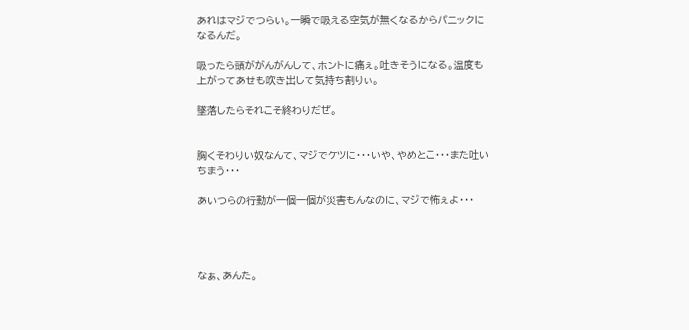あれはマジでつらい。一瞬で吸える空気が無くなるからパニックになるんだ。

吸ったら頭ががんがんして、ホントに痛ぇ。吐きそうになる。温度も上がってあせも吹き出して気持ち割りぃ。

墜落したらそれこそ終わりだぜ。


胸くそわりい奴なんて、マジでケツに・・・いや、やめとこ・・・また吐いちまう・・・

あいつらの行動が一個一個が災害もんなのに、マジで怖ぇよ・・・




なぁ、あんた。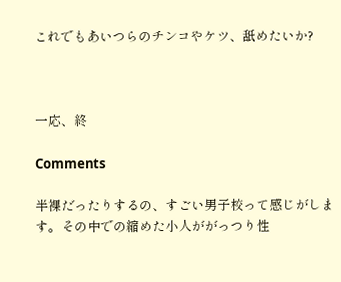これでもあいつらのチンコやケツ、舐めたいか?



一応、終

Comments

半裸だったりするの、すごい男子校って感じがします。その中での縮めた小人ががっつり性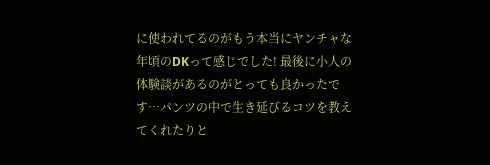に使われてるのがもう本当にヤンチャな年頃のDKって感じでした! 最後に小人の体験談があるのがとっても良かったです…パンツの中で生き延びるコツを教えてくれたりと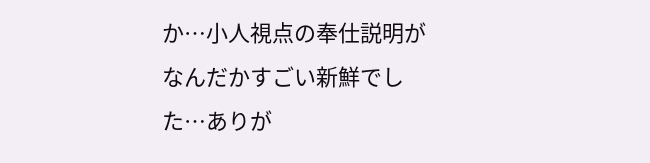か…小人視点の奉仕説明がなんだかすごい新鮮でした…ありが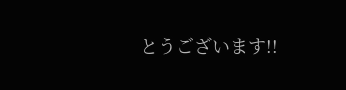とうございます!!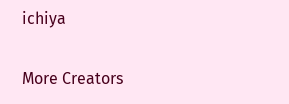ichiya


More Creators